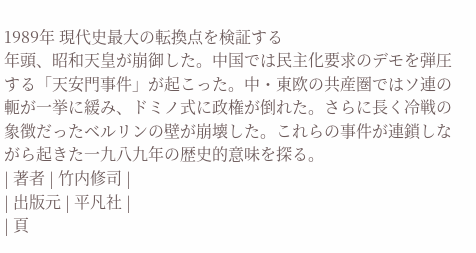1989年 現代史最大の転換点を検証する
年頭、昭和天皇が崩御した。中国では民主化要求のデモを弾圧する「天安門事件」が起こった。中・東欧の共産圏ではソ連の軛が一挙に緩み、ドミノ式に政権が倒れた。さらに長く冷戦の象徴だったベルリンの壁が崩壊した。これらの事件が連鎖しながら起きた一九八九年の歴史的意味を探る。
| 著者 | 竹内修司 |
| 出版元 | 平凡社 |
| 頁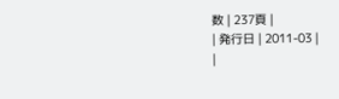数 | 237頁 |
| 発行日 | 2011-03 |
|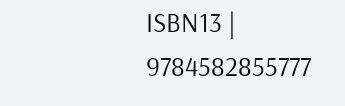ISBN13 | 9784582855777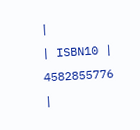|
| ISBN10 | 4582855776 |